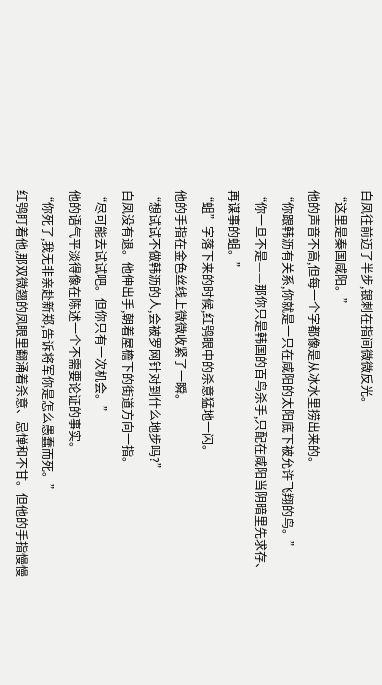白凤往前迈了半步,银刺在指间微微反光。
“这里是秦国咸阳。”
他的声音不高,但每一个字都像是从冰水里捞出来的。
“你跟韩沥有关系,你就是一只在咸阳的太阳底下被允许飞翔的鸟。”
“你一旦不是——那你只是韩国的百鸟杀手,只配在咸阳当阴暗里先求存、再谋事的蛆。”
“蛆”字落下来的时候,红鸮眼中的杀意猛地一闪。
他的手指在金色丝线上微微收紧了一瞬。
“想试试不做韩沥的人,会被罗网针对到什么地步吗?”
白凤没有退。他伸出手,朝着屋檐下的街道方向一指。
“尽可能去试试吧。但你只有一次机会。”
他的语气平淡得像在陈述一个不需要论证的事实。
“你死了,我无非亲赴新郑,告诉将军你是怎么愚蠢而死。”
红鸮盯着他,那双微翘的凤眼里翻涌着杀意、忌惮和不甘。但他的手指慢慢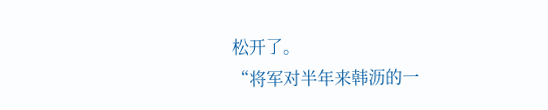松开了。
“将军对半年来韩沥的一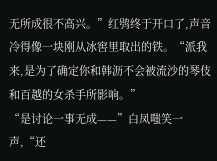无所成很不高兴。”红鸮终于开口了,声音冷得像一块刚从冰窖里取出的铁。“派我来,是为了确定你和韩沥不会被流沙的琴伎和百越的女杀手所影响。”
“是讨论一事无成——”白凤嗤笑一声,“还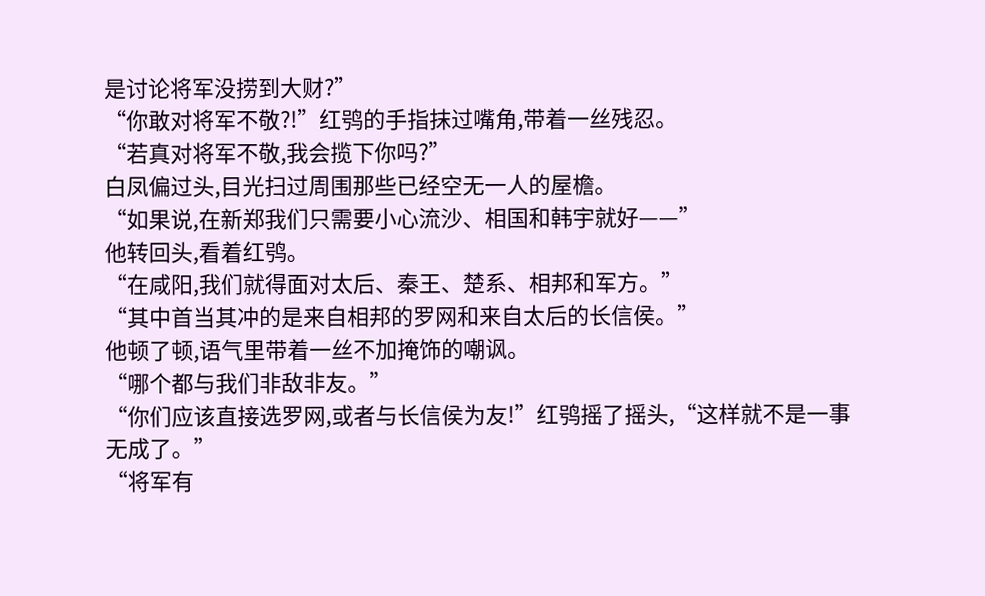是讨论将军没捞到大财?”
“你敢对将军不敬?!”红鸮的手指抹过嘴角,带着一丝残忍。
“若真对将军不敬,我会揽下你吗?”
白凤偏过头,目光扫过周围那些已经空无一人的屋檐。
“如果说,在新郑我们只需要小心流沙、相国和韩宇就好——”
他转回头,看着红鸮。
“在咸阳,我们就得面对太后、秦王、楚系、相邦和军方。”
“其中首当其冲的是来自相邦的罗网和来自太后的长信侯。”
他顿了顿,语气里带着一丝不加掩饰的嘲讽。
“哪个都与我们非敌非友。”
“你们应该直接选罗网,或者与长信侯为友!”红鸮摇了摇头,“这样就不是一事无成了。”
“将军有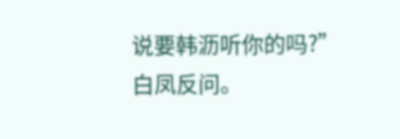说要韩沥听你的吗?”白凤反问。